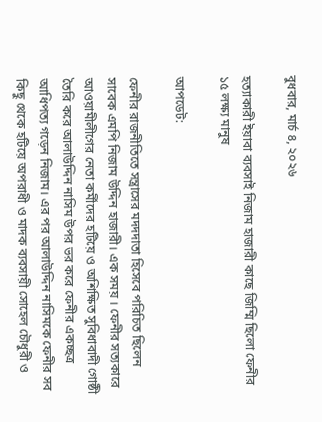বুধবার, মার্চ ৪, ২০২৬

হত্যাকারী ইয়াবা ব্যবসাই নিজাম হাজারী কাছে জিম্মি ছিলো ফেনীর ১৫ লক্ষ্য মানুষ

আপডেট:

ফেনীর রাজনীতিতে সন্ত্রাসের মদদদাতা হিসেবে পরিচিত ছিলেন সাবেক এমপি নিজাম উদ্দিন হাজারী। এক সময় । ফেনীর সত্যকারে আওয়ামীলীগের নেতা কর্মীদের হটিয়ে ও অশিক্ষিত সুবিধাবাদী গোষ্ঠী তৈরি করে আলাউদ্দিন নাসিম উপর ভর করে ফেনীর একচ্ছত্র আধিপত্য গড়েন নিজাম। এর পর আলাউদ্দিন নাসিমকে ফেনীর সব কিছু থেকে হটিয়ে অপরাধী ও মাদক ব্যবসায়ী সোহেল চৌধুরী ও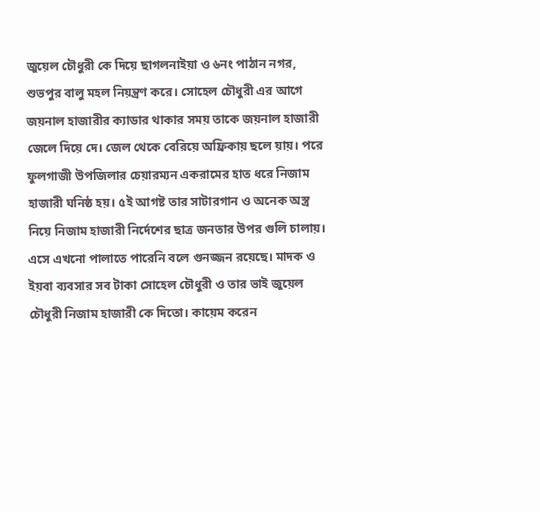জুয়েল চৌধুরী কে দিয়ে ছাগলনাইয়া ও ৬নং পাঠান নগর, শুভপুর বালু মহল নিয়ন্ত্রণ করে। সোহেল চৌধুরী এর আগে জয়নাল হাজারীর ক্যাডার থাকার সময় তাকে জয়নাল হাজারী জেলে দিয়ে দে। জেল থেকে বেরিয়ে অফ্রিকায় ছলে য়ায়। পরে ফুলগাজী উপজিলার চেয়ারম্যন একরামের হাত ধরে নিজাম হাজারী ঘনিষ্ঠ হয়। ৫ই আগষ্ট তার সাটারগান ও অনেক অস্ত্র নিয়ে নিজাম হাজারী নির্দেশের ছাত্র জনতার উপর গুলি চালায়। এসে এখনো পালাতে পারেনি বলে গুনজ্জন রয়েছে। মাদক ও ইয়বা ব্যবসার সব টাকা সোহেল চৌধুরী ও তার ভাই জুয়েল চৌধুরী নিজাম হাজারী কে দিতো। কায়েম করেন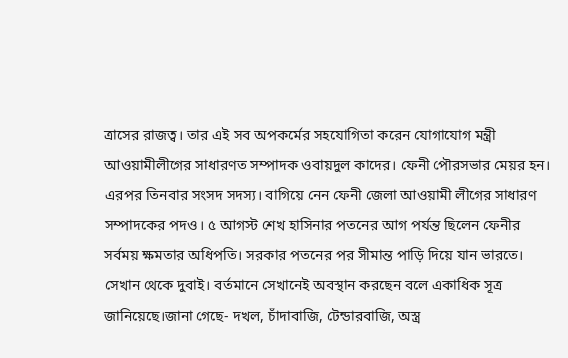ত্রাসের রাজত্ব। তার এই সব অপকর্মের সহযোগিতা করেন যোগাযোগ মন্ত্রী আওয়ামীলীগের সাধারণত সম্পাদক ওবায়দুল কাদের। ফেনী পৌরসভার মেয়র হন। এরপর তিনবার সংসদ সদস্য। বাগিয়ে নেন ফেনী জেলা আওয়ামী লীগের সাধারণ সম্পাদকের পদও। ৫ আগস্ট শেখ হাসিনার পতনের আগ পর্যন্ত ছিলেন ফেনীর সর্বময় ক্ষমতার অধিপতি। সরকার পতনের পর সীমান্ত পাড়ি দিয়ে যান ভারতে। সেখান থেকে দুবাই। বর্তমানে সেখানেই অবস্থান করছেন বলে একাধিক সূত্র জানিয়েছে।জানা গেছে- দখল, চাঁদাবাজি, টেন্ডারবাজি, অস্ত্র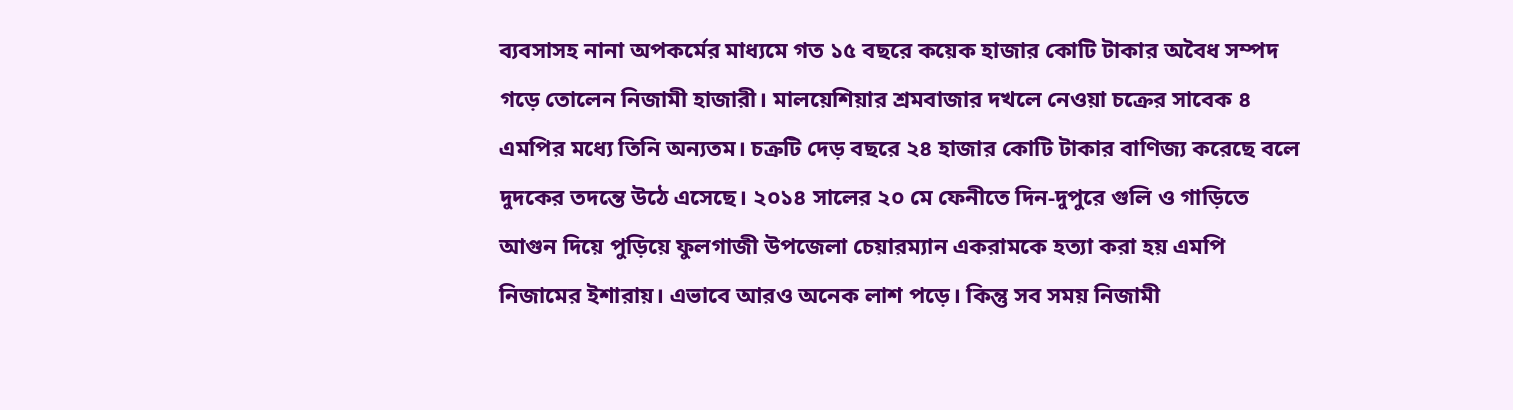ব্যবসাসহ নানা অপকর্মের মাধ্যমে গত ১৫ বছরে কয়েক হাজার কোটি টাকার অবৈধ সম্পদ গড়ে তোলেন নিজামী হাজারী। মালয়েশিয়ার শ্রমবাজার দখলে নেওয়া চক্রের সাবেক ৪ এমপির মধ্যে তিনি অন্যতম। চক্রটি দেড় বছরে ২৪ হাজার কোটি টাকার বাণিজ্য করেছে বলে দুদকের তদন্তে উঠে এসেছে। ২০১৪ সালের ২০ মে ফেনীতে দিন-দুপুরে গুলি ও গাড়িতে আগুন দিয়ে পুড়িয়ে ফুলগাজী উপজেলা চেয়ারম্যান একরামকে হত্যা করা হয় এমপি নিজামের ইশারায়। এভাবে আরও অনেক লাশ পড়ে। কিন্তু সব সময় নিজামী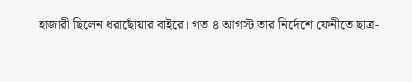হাজারী ছিলেন ধরাছোঁয়ার বাইরে। গত ৪ আগস্ট তার নির্দেশে ফেনীতে ছাত্র-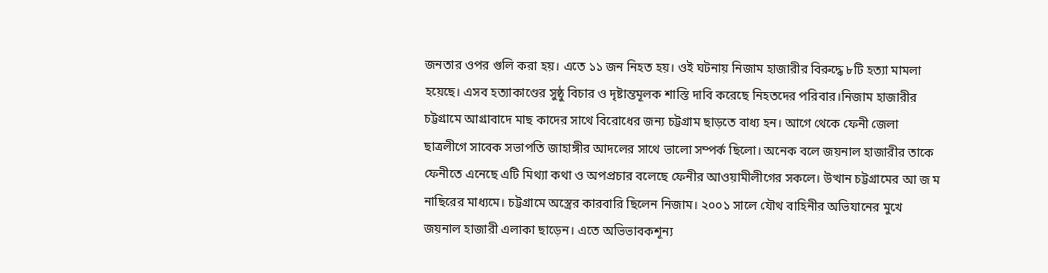জনতার ওপর গুলি করা হয়। এতে ১১ জন নিহত হয়। ওই ঘটনায় নিজাম হাজারীর বিরুদ্ধে ৮টি হত্যা মামলা হয়েছে। এসব হত্যাকাণ্ডের সুষ্ঠু বিচার ও দৃষ্টান্তমূলক শাস্তি দাবি করেছে নিহতদের পরিবার।নিজাম হাজারীর চট্টগ্রামে আগ্রাবাদে মাছ কাদের সাথে বিরোধের জন্য চট্টগ্রাম ছাড়তে বাধ্য হন। আগে থেকে ফেনী জেলা ছাত্রলীগে সাবেক সভাপতি জাহাঙ্গীর আদলের সাথে ভালো সম্পর্ক ছিলো। অনেক বলে জয়নাল হাজারীর তাকে ফেনীতে এনেছে এটি মিথ্যা কথা ও অপপ্রচার বলেছে ফেনীর আওয়ামীলীগের সকলে। উত্থান চট্টগ্রামের আ জ ম নাছিরের মাধ্যমে। চট্টগ্রামে অস্ত্রের কারবারি ছিলেন নিজাম। ২০০১ সালে যৌথ বাহিনীর অভিযানের মুখে জয়নাল হাজারী এলাকা ছাড়েন। এতে অভিভাবকশূন্য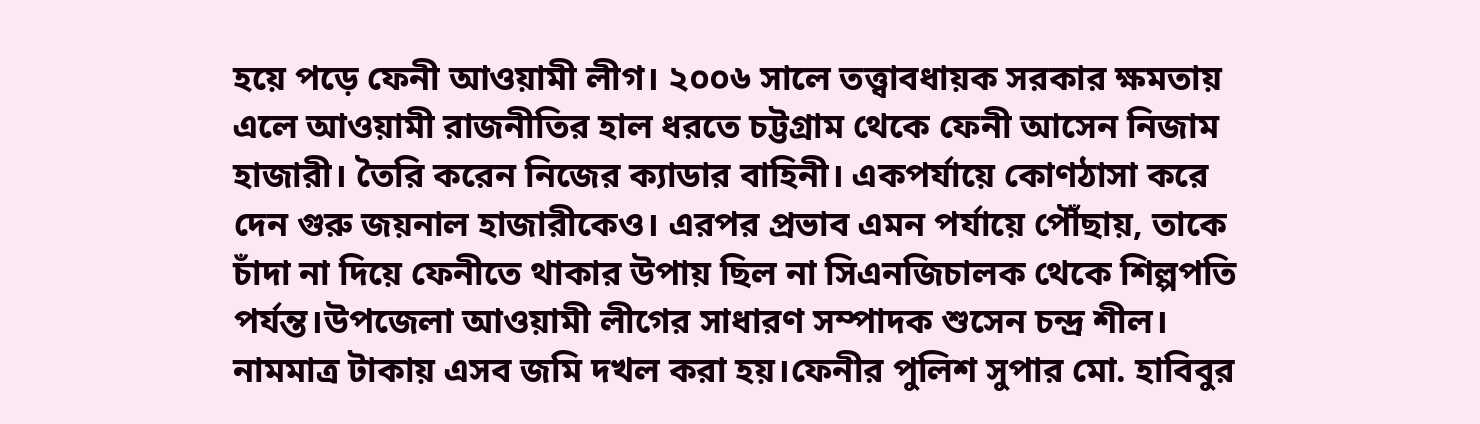হয়ে পড়ে ফেনী আওয়ামী লীগ। ২০০৬ সালে তত্ত্বাবধায়ক সরকার ক্ষমতায় এলে আওয়ামী রাজনীতির হাল ধরতে চট্টগ্রাম থেকে ফেনী আসেন নিজাম হাজারী। তৈরি করেন নিজের ক্যাডার বাহিনী। একপর্যায়ে কোণঠাসা করে দেন গুরু জয়নাল হাজারীকেও। এরপর প্রভাব এমন পর্যায়ে পৌঁছায়, তাকে চাঁদা না দিয়ে ফেনীতে থাকার উপায় ছিল না সিএনজিচালক থেকে শিল্পপতি পর্যন্ত।উপজেলা আওয়ামী লীগের সাধারণ সম্পাদক শুসেন চন্দ্র শীল। নামমাত্র টাকায় এসব জমি দখল করা হয়।ফেনীর পুলিশ সুপার মো. হাবিবুর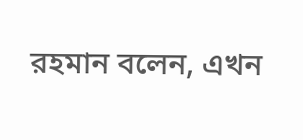রহমান বলেন, এখন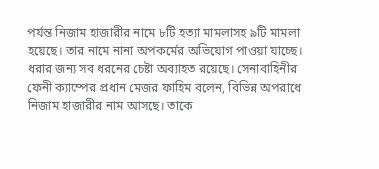পর্যন্ত নিজাম হাজারীর নামে ৮টি হত্যা মামলাসহ ৯টি মামলা হয়েছে। তার নামে নানা অপকর্মের অভিযোগ পাওয়া যাচ্ছে। ধরার জন্য সব ধরনের চেষ্টা অব্যাহত রয়েছে। সেনাবাহিনীর ফেনী ক্যাম্পের প্রধান মেজর ফাহিম বলেন, বিভিন্ন অপরাধে নিজাম হাজারীর নাম আসছে। তাকে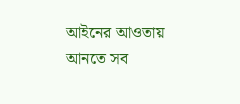আইনের আওতায় আনতে সব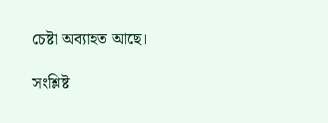চেষ্টা অব্যাহত আছে।

সংশ্লিষ্ট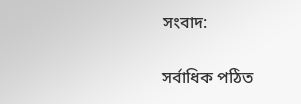সংবাদ:

সর্বাধিক পঠিত